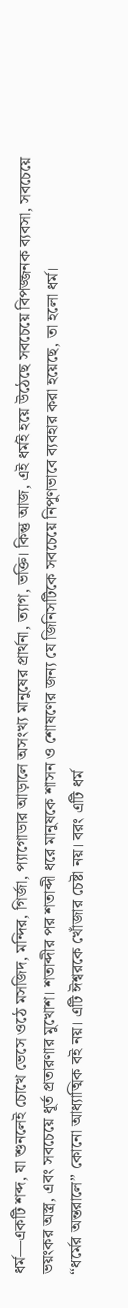ধর্ম—একটি শব্দ, যা শুনলেই চোখে ভেসে ওঠে মসজিদ, মন্দির, গির্জা, প্যাগোডার আড়ালে অসংখ্য মানুষের প্রার্থনা, ত্যাগ, ভক্তি। কিন্তু আজ, এই ধর্মই হয়ে উঠেছে সবচেয়ে বিপজ্জনক ব্যবসা, সবচেয়ে ভয়ংকর অস্ত্র, এবং সবচেয়ে ধূর্ত প্রতারণার মুখোশ। শতাব্দীর পর শতাব্দী ধরে মানুষকে শাসন ও শোষণের জন্য যে জিনিসটিকে সবচেয়ে নিপুণভাবে ব্যবহার করা হয়েছে, তা হলো ধর্ম।
“ধর্মের অন্তরালে” কোনো আধ্যাত্মিক বই নয়। এটি ঈশ্বরকে খোঁজার চেষ্টা নয়। বরং এটি ধর্ম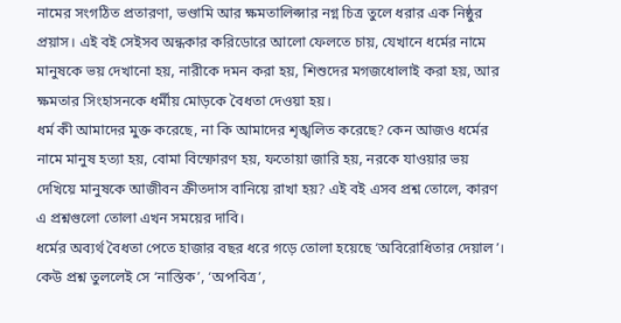নামের সংগঠিত প্রতারণা, ভণ্ডামি আর ক্ষমতালিপ্সার নগ্ন চিত্র তুলে ধরার এক নিষ্ঠুর প্রয়াস। এই বই সেইসব অন্ধকার করিডোরে আলো ফেলতে চায়, যেখানে ধর্মের নামে মানুষকে ভয় দেখানো হয়, নারীকে দমন করা হয়, শিশুদের মগজধোলাই করা হয়, আর ক্ষমতার সিংহাসনকে ধর্মীয় মোড়কে বৈধতা দেওয়া হয়।
ধর্ম কী আমাদের মুক্ত করেছে, না কি আমাদের শৃঙ্খলিত করেছে? কেন আজও ধর্মের নামে মানুষ হত্যা হয়, বোমা বিস্ফোরণ হয়, ফতোয়া জারি হয়, নরকে যাওয়ার ভয় দেখিয়ে মানুষকে আজীবন ক্রীতদাস বানিয়ে রাখা হয়? এই বই এসব প্রশ্ন তোলে, কারণ এ প্রশ্নগুলো তোলা এখন সময়ের দাবি।
ধর্মের অব্যর্থ বৈধতা পেতে হাজার বছর ধরে গড়ে তোলা হয়েছে ‘অবিরোধিতার দেয়াল’। কেউ প্রশ্ন তুললেই সে ‘নাস্তিক’, ‘অপবিত্র’,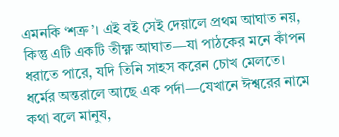এমনকি ‘শত্রু’। এই বই সেই দেয়ালে প্রথম আঘাত নয়, কিন্তু এটি একটি তীক্ষ্ণ আঘাত—যা পাঠকের মনে কাঁপন ধরাতে পারে, যদি তিনি সাহস করেন চোখ মেলতে।
ধর্মের অন্তরালে আছে এক পর্দা—যেখানে ঈশ্বরের নামে কথা বলে মানুষ,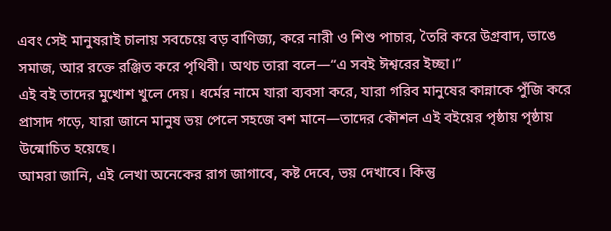এবং সেই মানুষরাই চালায় সবচেয়ে বড় বাণিজ্য, করে নারী ও শিশু পাচার, তৈরি করে উগ্রবাদ, ভাঙে সমাজ, আর রক্তে রঞ্জিত করে পৃথিবী। অথচ তারা বলে—“এ সবই ঈশ্বরের ইচ্ছা।”
এই বই তাদের মুখোশ খুলে দেয়। ধর্মের নামে যারা ব্যবসা করে, যারা গরিব মানুষের কান্নাকে পুঁজি করে প্রাসাদ গড়ে, যারা জানে মানুষ ভয় পেলে সহজে বশ মানে—তাদের কৌশল এই বইয়ের পৃষ্ঠায় পৃষ্ঠায় উন্মোচিত হয়েছে।
আমরা জানি, এই লেখা অনেকের রাগ জাগাবে, কষ্ট দেবে, ভয় দেখাবে। কিন্তু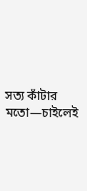সত্য কাঁটার মতো—চাইলেই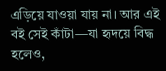এড়িয়ে যাওয়া যায় না। আর এই বই সেই কাঁটা—যা হৃদয়ে বিদ্ধ হলেও,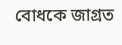বোধকে জাগ্রত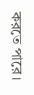করতে পারে।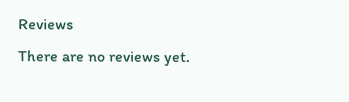Reviews
There are no reviews yet.